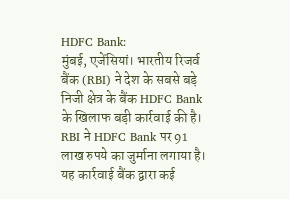HDFC Bank:
मुंबई, एजेंसियां। भारतीय रिजर्व बैंक (RBI) ने देश के सबसे बड़े निजी क्षेत्र के बैंक HDFC Bank के खिलाफ बड़ी कार्रवाई की है। RBI ने HDFC Bank पर 91 लाख रुपये का जुर्माना लगाया है। यह कार्रवाई बैंक द्वारा कई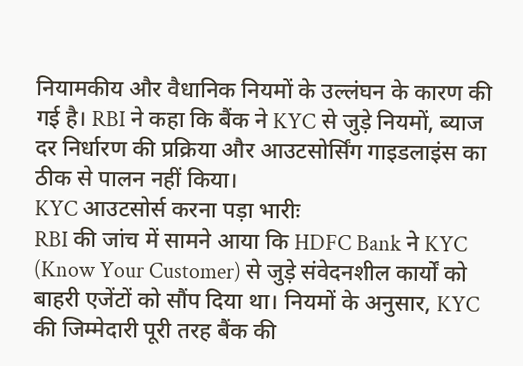नियामकीय और वैधानिक नियमों के उल्लंघन के कारण की गई है। RBI ने कहा कि बैंक ने KYC से जुड़े नियमों, ब्याज दर निर्धारण की प्रक्रिया और आउटसोर्सिंग गाइडलाइंस का ठीक से पालन नहीं किया।
KYC आउटसोर्स करना पड़ा भारीः
RBI की जांच में सामने आया कि HDFC Bank ने KYC (Know Your Customer) से जुड़े संवेदनशील कार्यों को बाहरी एजेंटों को सौंप दिया था। नियमों के अनुसार, KYC की जिम्मेदारी पूरी तरह बैंक की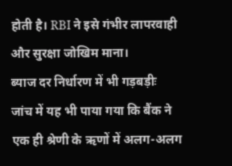होती है। RBI ने इसे गंभीर लापरवाही और सुरक्षा जोखिम माना।
ब्याज दर निर्धारण में भी गड़बड़ीः
जांच में यह भी पाया गया कि बैंक ने एक ही श्रेणी के ऋणों में अलग-अलग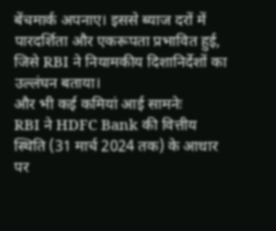बेंचमार्क अपनाए। इससे ब्याज दरों में पारदर्शिता और एकरूपता प्रभावित हुई, जिसे RBI ने नियामकीय दिशानिर्देशों का उल्लंघन बताया।
और भी कई कमियां आई सामनेः
RBI ने HDFC Bank की वित्तीय स्थिति (31 मार्च 2024 तक) के आधार पर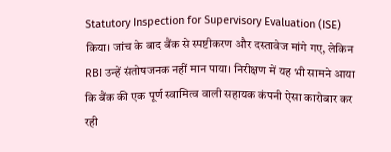Statutory Inspection for Supervisory Evaluation (ISE) किया। जांच के बाद बैंक से स्पष्टीकरण और दस्तावेज मांगे गए, लेकिन RBI उन्हें संतोषजनक नहीं मान पाया। निरीक्षण में यह भी सामने आया कि बैंक की एक पूर्ण स्वामित्व वाली सहायक कंपनी ऐसा कारोबार कर रही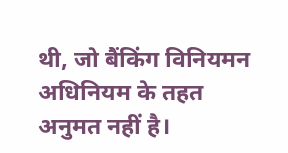थी, जो बैंकिंग विनियमन अधिनियम के तहत अनुमत नहीं है।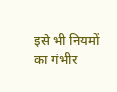इसे भी नियमों का गंभीर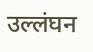उल्लंघन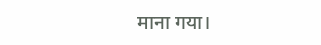माना गया।